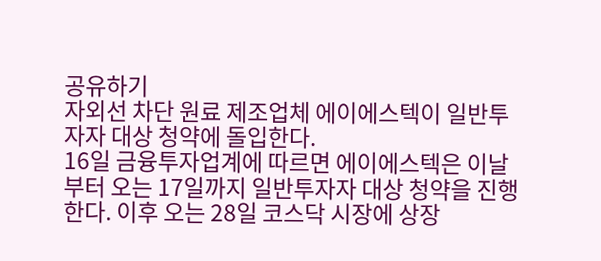공유하기
자외선 차단 원료 제조업체 에이에스텍이 일반투자자 대상 청약에 돌입한다.
16일 금융투자업계에 따르면 에이에스텍은 이날부터 오는 17일까지 일반투자자 대상 청약을 진행한다. 이후 오는 28일 코스닥 시장에 상장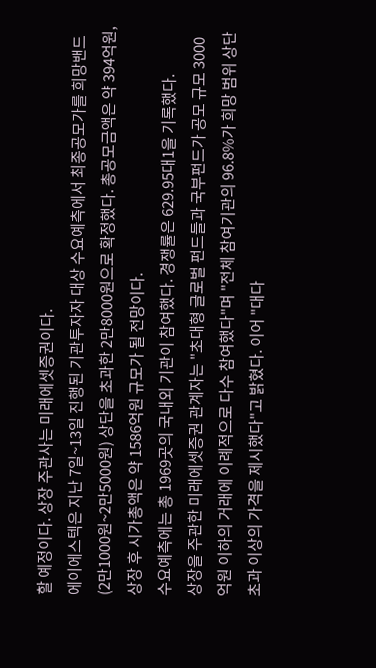할 예정이다. 상장 주관사는 미래에셋증권이다.
에이에스텍은 지난 7일~13일 진행된 기관투자자 대상 수요예측에서 최종공모가를 희망밴드(2만1000원~2만5000원) 상단을 초과한 2만8000원으로 확정했다. 총공모금액은 약 394억원, 상장 후 시가총액은 약 1586억원 규모가 될 전망이다.
수요예측에는 총 1969곳의 국내외 기관이 참여했다. 경쟁률은 629.95대1을 기록했다.
상장을 주관한 미래에셋증권 관계자는 "초대형 글로벌 펀드들과 국부펀드가 공모 규모 3000억원 이하의 거래에 이례적으로 다수 참여했다"며 "전체 참여기관의 96.8%가 희망 범위 상단 초과 이상의 가격을 제시했다"고 밝혔다. 이어 "대다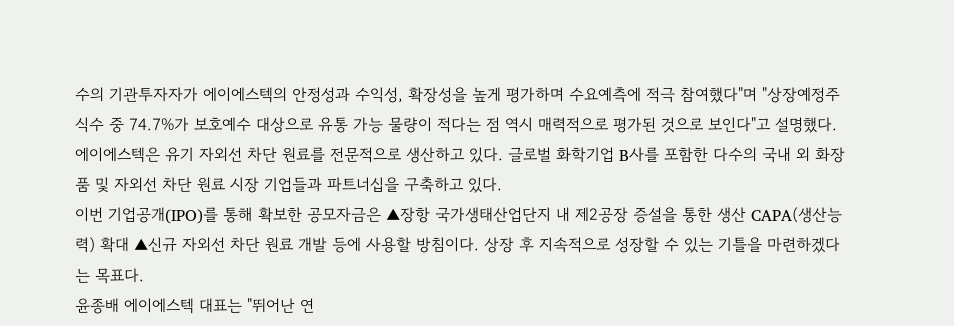수의 기관투자자가 에이에스텍의 안정성과 수익성, 확장성을 높게 평가하며 수요예측에 적극 참여했다"며 "상장예정주식수 중 74.7%가 보호예수 대상으로 유통 가능 물량이 적다는 점 역시 매력적으로 평가된 것으로 보인다"고 설명했다.
에이에스텍은 유기 자외선 차단 원료를 전문적으로 생산하고 있다. 글로벌 화학기업 B사를 포함한 다수의 국내 외 화장품 및 자외선 차단 원료 시장 기업들과 파트너십을 구축하고 있다.
이번 기업공개(IPO)를 통해 확보한 공모자금은 ▲장항 국가생태산업단지 내 제2공장 증설을 통한 생산 CAPA(생산능력) 확대 ▲신규 자외선 차단 원료 개발 등에 사용할 방침이다. 상장 후 지속적으로 성장할 수 있는 기틀을 마련하겠다는 목표다.
윤종배 에이에스텍 대표는 "뛰어난 연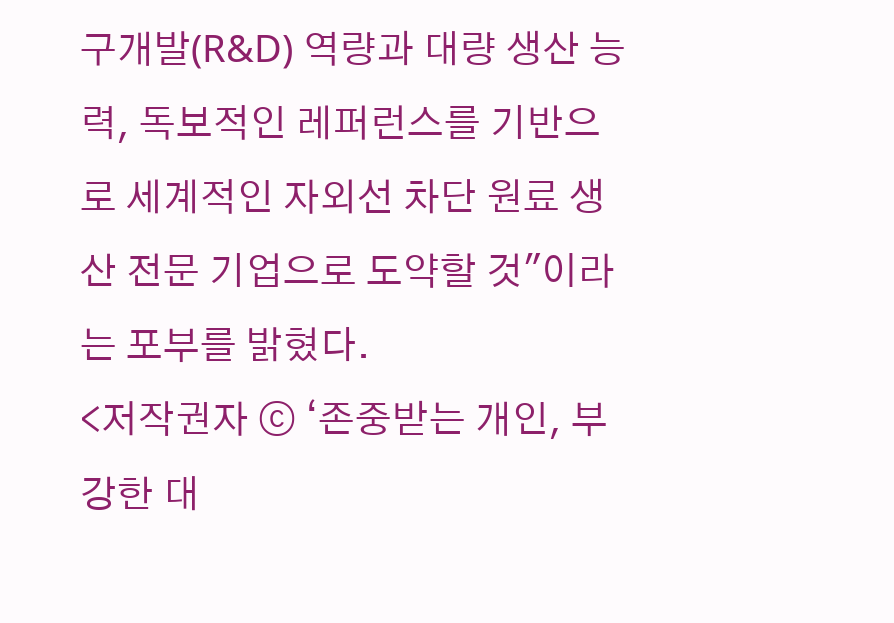구개발(R&D) 역량과 대량 생산 능력, 독보적인 레퍼런스를 기반으로 세계적인 자외선 차단 원료 생산 전문 기업으로 도약할 것"이라는 포부를 밝혔다.
<저작권자 ⓒ ‘존중받는 개인, 부강한 대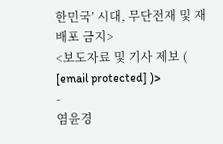한민국’ 시대, 무단전재 및 재배포 금지>
<보도자료 및 기사 제보 ( [email protected] )>
-
염윤경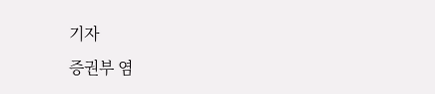기자
증권부 염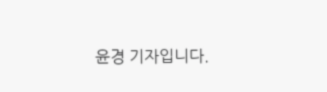윤경 기자입니다.